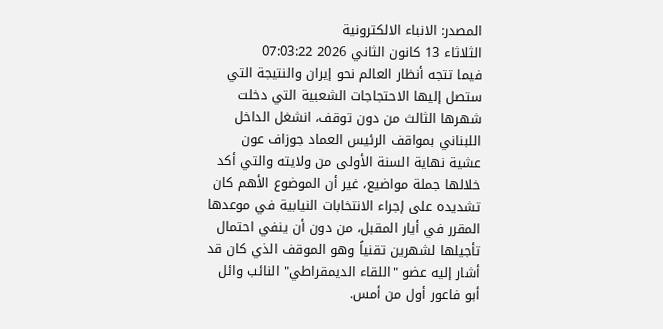المصدر: الانباء الالكترونية
الثلاثاء 13 كانون الثاني 2026 07:03:22
فيما تتجه أنظار العالم نحو إيران والنتيجة التي ستصل إليها الاحتجاجات الشعبية التي دخلت شهرها الثالث من دون توقف، انشغل الداخل اللبناني بمواقف الرئيس العماد جوزاف عون عشية نهاية السنة الأولى من ولايته والتي أكد خلالها جملة مواضيع، غير أن الموضوع الأهم كان تشديده على إجراء الانتخابات النيابية في موعدها المقرر في أيار المقبل، من دون أن ينفي احتمال تأجيلها لشهرين تقنياً وهو الموقف الذي كان قد أشار إليه عضو "اللقاء الديمقراطي" النائب وائل أبو فاعور أول من أمس.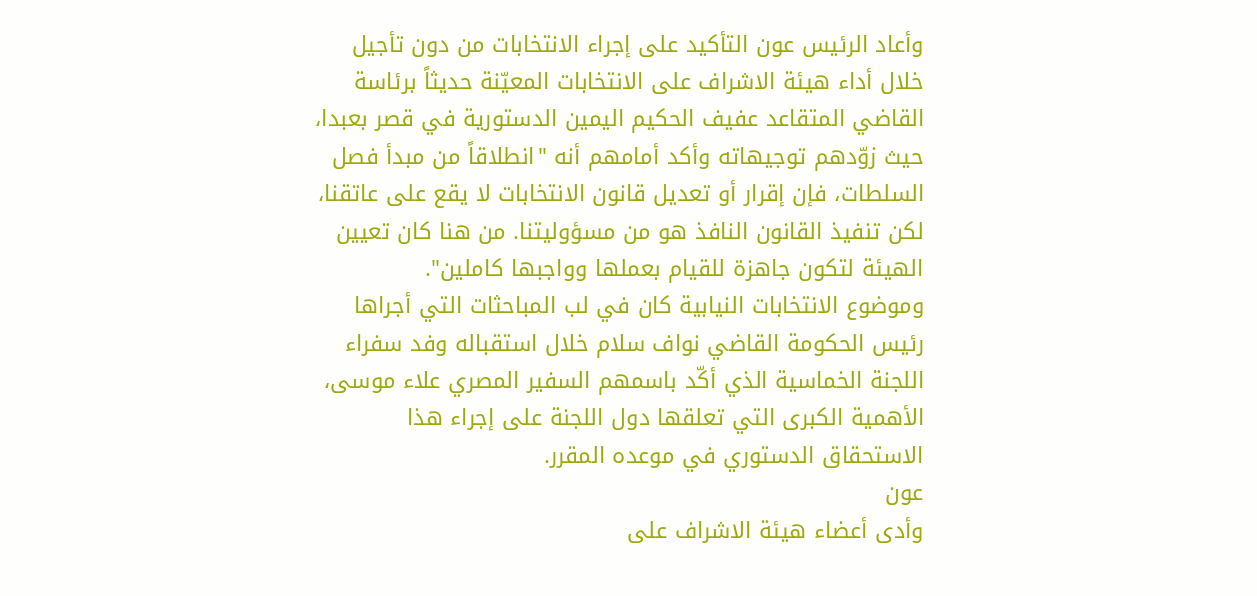وأعاد الرئيس عون التأكيد على إجراء الانتخابات من دون تأجيل خلال أداء هيئة الاشراف على الانتخابات المعيّنة حديثاً برئاسة القاضي المتقاعد عفيف الحكيم اليمين الدستورية في قصر بعبدا، حيث زوّدهم توجيهاته وأكد أمامهم أنه "انطلاقاً من مبدأ فصل السلطات، فإن إقرار أو تعديل قانون الانتخابات لا يقع على عاتقنا، لكن تنفيذ القانون النافذ هو من مسؤوليتنا. من هنا كان تعيين الهيئة لتكون جاهزة للقيام بعملها وواجبها كاملين".
وموضوع الانتخابات النيابية كان في لب المباحثات التي أجراها رئيس الحكومة القاضي نواف سلام خلال استقباله وفد سفراء اللجنة الخماسية الذي أكّد باسمهم السفير المصري علاء موسى، الأهمية الكبرى التي تعلقها دول اللجنة على إجراء هذا الاستحقاق الدستوري في موعده المقرر.
عون
وأدى أعضاء هيئة الاشراف على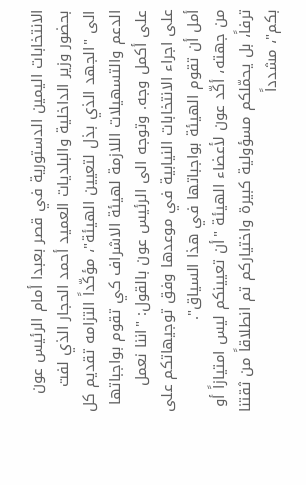الانتخابات اليمين الدستورية في قصر بعبدا أمام الرئيس عون بحضور وزير الداخلية والبلديات العميد أحمد الحجار الذي لفت الى "الجهد الذي بذل لتعيين الهيئة"، مؤكّداً التزامه تقديم كل الدعم والتسهيلات اللازمة لهيئة الاشراف كي تقوم بواجباتها على أكمل وجه. وتوجه الى الرئيس عون بالقول: "اننا نعمل على اجراء الانتخابات النيابية في موعدها وفق توجيهاتكم على أمل أن تقوم الهيئة بواجباتها في هذا السياق".
من جهته، أكّد عون لأعضاء الهيئة "أن تعيينكم ليس امتيازاً أو ترفاً، بل يحمّلكم مسؤولية كبيرة واختياركم تم انطلاقاً من ثقتنا بكم"، مشدداً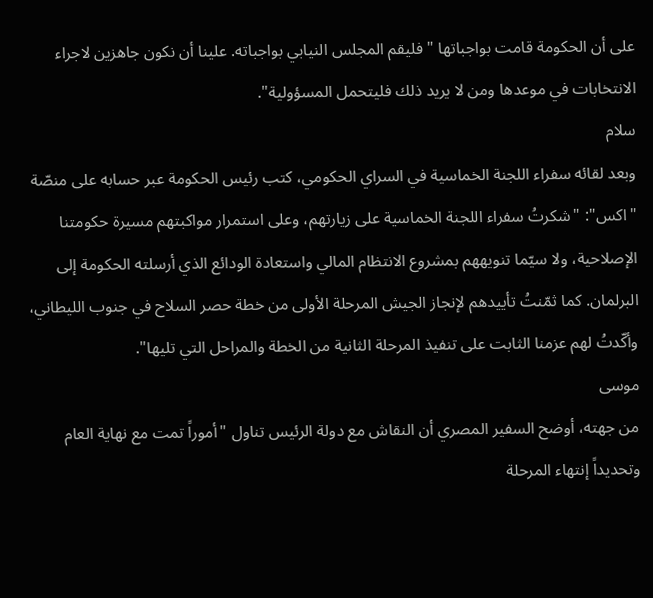على أن الحكومة قامت بواجباتها "فليقم المجلس النيابي بواجباته. علينا أن نكون جاهزين لاجراء الانتخابات في موعدها ومن لا يريد ذلك فليتحمل المسؤولية".
سلام
وبعد لقائه سفراء اللجنة الخماسية في السراي الحكومي، كتب رئيس الحكومة عبر حسابه على منصّة "اكس": "شكرتُ سفراء اللجنة الخماسية على زيارتهم، وعلى استمرار مواكبتهم مسيرة حكومتنا الإصلاحية، ولا سيّما تنويههم بمشروع الانتظام المالي واستعادة الودائع الذي أرسلته الحكومة إلى البرلمان. كما ثمّنتُ تأييدهم لإنجاز الجيش المرحلة الأولى من خطة حصر السلاح في جنوب الليطاني، وأكّدتُ لهم عزمنا الثابت على تنفيذ المرحلة الثانية من الخطة والمراحل التي تليها".
موسى
من جهته، أوضح السفير المصري أن النقاش مع دولة الرئيس تناول "أموراً تمت مع نهاية العام وتحديداً إنتهاء المرحلة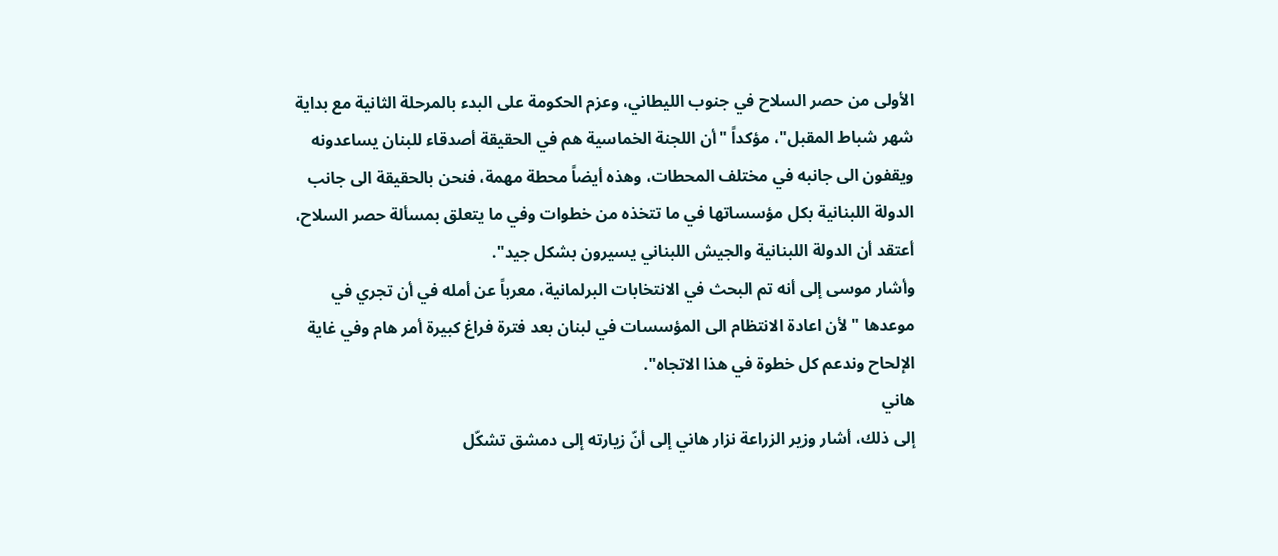الأولى من حصر السلاح في جنوب الليطاني، وعزم الحكومة على البدء بالمرحلة الثانية مع بداية شهر شباط المقبل"، مؤكداً "أن اللجنة الخماسية هم في الحقيقة أصدقاء للبنان يساعدونه ويقفون الى جانبه في مختلف المحطات، وهذه أيضاً محطة مهمة، فنحن بالحقيقة الى جانب الدولة اللبنانية بكل مؤسساتها في ما تتخذه من خطوات وفي ما يتعلق بمسألة حصر السلاح، أعتقد أن الدولة اللبنانية والجيش اللبناني يسيرون بشكل جيد".
وأشار موسى إلى أنه تم البحث في الانتخابات البرلمانية، معرباً عن أمله في أن تجري في موعدها "لأن اعادة الانتظام الى المؤسسات في لبنان بعد فترة فراغ كبيرة أمر هام وفي غاية الإلحاح وندعم كل خطوة في هذا الاتجاه".
هاني
إلى ذلك، أشار وزير الزراعة نزار هاني إلى أنّ زيارته إلى دمشق تشكّل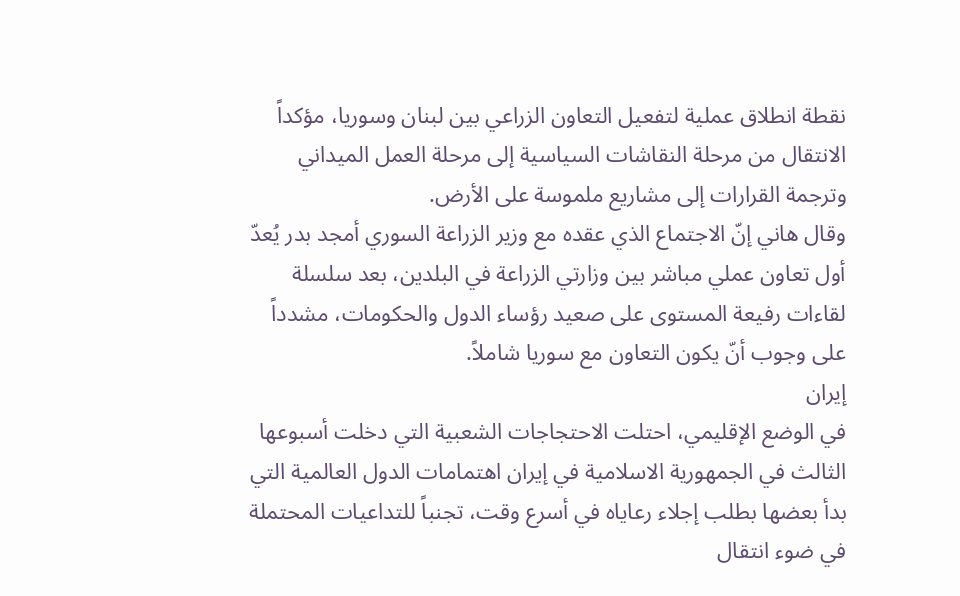نقطة انطلاق عملية لتفعيل التعاون الزراعي بين لبنان وسوريا، مؤكداً الانتقال من مرحلة النقاشات السياسية إلى مرحلة العمل الميداني وترجمة القرارات إلى مشاريع ملموسة على الأرض.
وقال هاني إنّ الاجتماع الذي عقده مع وزير الزراعة السوري أمجد بدر يُعدّ أول تعاون عملي مباشر بين وزارتي الزراعة في البلدين، بعد سلسلة لقاءات رفيعة المستوى على صعيد رؤساء الدول والحكومات، مشدداً على وجوب أنّ يكون التعاون مع سوريا شاملاً.
إيران
في الوضع الإقليمي، احتلت الاحتجاجات الشعبية التي دخلت أسبوعها الثالث في الجمهورية الاسلامية في إيران اهتمامات الدول العالمية التي بدأ بعضها بطلب إجلاء رعاياه في أسرع وقت، تجنباً للتداعيات المحتملة في ضوء انتقال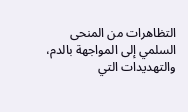التظاهرات من المنحى السلمي إلى المواجهة بالدم، والتهديدات التي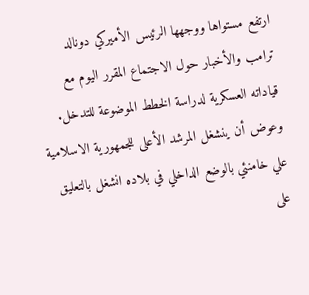ارتفع مستواها ووجهها الرئيس الأميركي دونالد ترامب والأخبار حول الاجتماع المقرر اليوم مع قياداته العسكرية لدراسة الخطط الموضوعة للتدخل.
وعوض أن ينشغل المرشد الأعلى للجمهورية الاسلامية علي خامنئي بالوضع الداخلي في بلاده انشغل بالتعليق على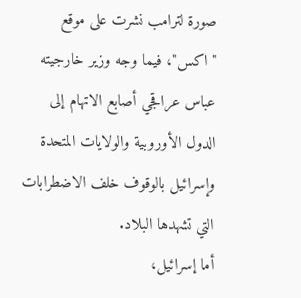صورة لترامب نشرت على موقع "اكس"، فيما وجه وزير خارجيته عباس عراقجي أصابع الاتهام إلى الدول الأوروبية والولايات المتحدة وإسرائيل بالوقوف خلف الاضطرابات التي تشهدها البلاد.
أما إسرائيل،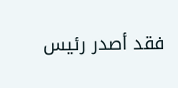فقد أصدر رئيس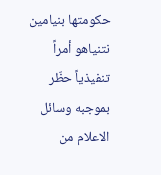حكومتها بنيامين نتنياهو أمراً تنفيذياً حظّر بموجبه وسائل الاعلام من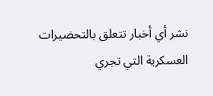نشر أي أخبار تتعلق بالتحضيرات العسكرية التي تجري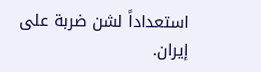استعداداً لشن ضربة على إيران.